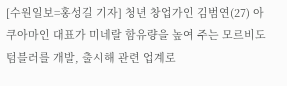[수원일보=홍성길 기자] 청년 창업가인 김범연(27) 아쿠아마인 대표가 미네랄 함유량을 높여 주는 모르비도 텀블러를 개발, 출시해 관련 업계로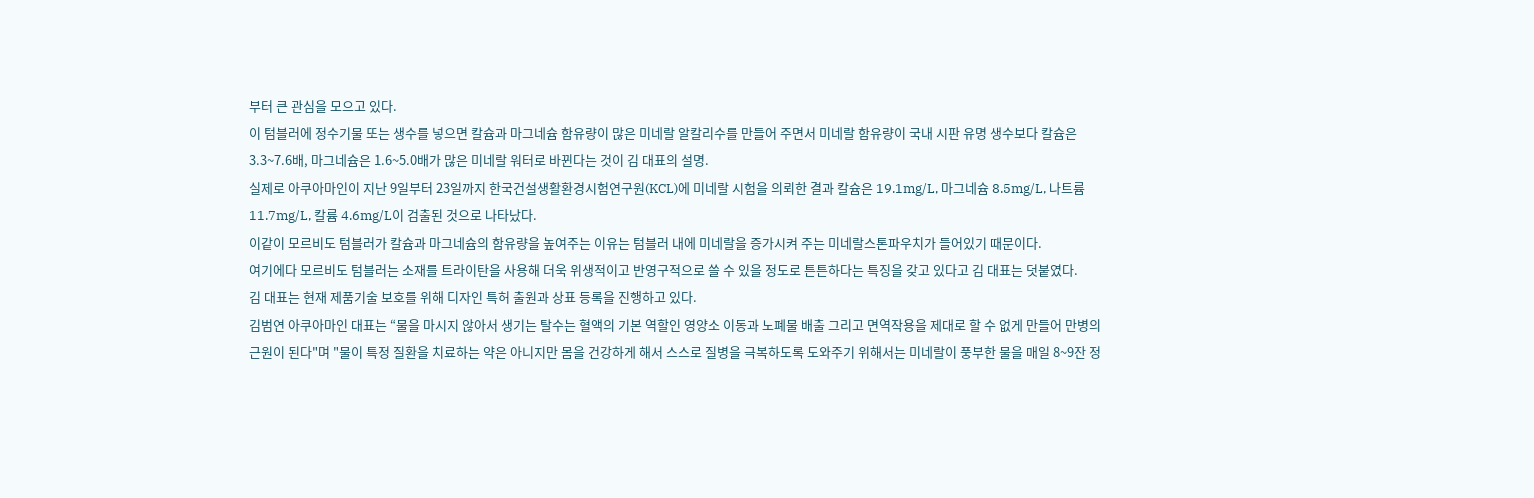부터 큰 관심을 모으고 있다.
이 텀블러에 정수기물 또는 생수를 넣으면 칼슘과 마그네슘 함유량이 많은 미네랄 알칼리수를 만들어 주면서 미네랄 함유량이 국내 시판 유명 생수보다 칼슘은 3.3~7.6배, 마그네슘은 1.6~5.0배가 많은 미네랄 워터로 바뀐다는 것이 김 대표의 설명.
실제로 아쿠아마인이 지난 9일부터 23일까지 한국건설생활환경시험연구원(KCL)에 미네랄 시험을 의뢰한 결과 칼슘은 19.1mg/L, 마그네슘 8.5mg/L, 나트륨 11.7mg/L, 칼륨 4.6mg/L이 검출된 것으로 나타났다.
이같이 모르비도 텀블러가 칼슘과 마그네슘의 함유량을 높여주는 이유는 텀블러 내에 미네랄을 증가시켜 주는 미네랄스톤파우치가 들어있기 때문이다.
여기에다 모르비도 텀블러는 소재를 트라이탄을 사용해 더욱 위생적이고 반영구적으로 쓸 수 있을 정도로 튼튼하다는 특징을 갖고 있다고 김 대표는 덧붙였다.
김 대표는 현재 제품기술 보호를 위해 디자인 특허 출원과 상표 등록을 진행하고 있다.
김범연 아쿠아마인 대표는 “물을 마시지 않아서 생기는 탈수는 혈액의 기본 역할인 영양소 이동과 노폐물 배출 그리고 면역작용을 제대로 할 수 없게 만들어 만병의 근원이 된다"며 "물이 특정 질환을 치료하는 약은 아니지만 몸을 건강하게 해서 스스로 질병을 극복하도록 도와주기 위해서는 미네랄이 풍부한 물을 매일 8~9잔 정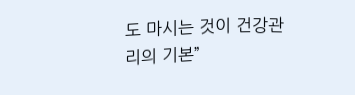도 마시는 것이 건강관리의 기본”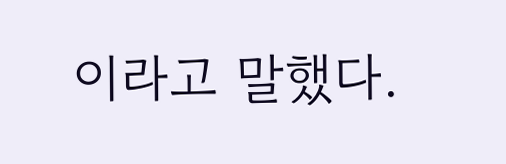이라고 말했다.